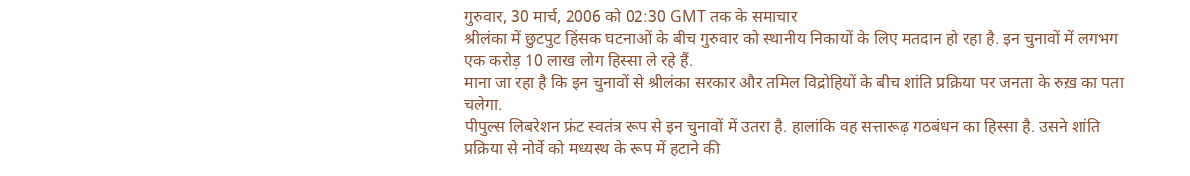गुरुवार, 30 मार्च, 2006 को 02:30 GMT तक के समाचार
श्रीलंका में छुटपुट हिंसक घटनाओं के बीच गुरुवार को स्थानीय निकायों के लिए मतदान हो रहा है. इन चुनावों में लगभग एक करोड़ 10 लाख लोग हिस्सा ले रहे हैं.
माना जा रहा है कि इन चुनावों से श्रीलंका सरकार और तमिल विद्रोहियों के बीच शांति प्रक्रिया पर जनता के रुख़ का पता चलेगा.
पीपुल्स लिबरेशन फ्रंट स्वतंत्र रूप से इन चुनावों में उतरा है. हालांकि वह सत्तारूढ़ गठबंधन का हिस्सा है. उसने शांति प्रक्रिया से नोर्वे को मध्यस्थ के रूप में हटाने की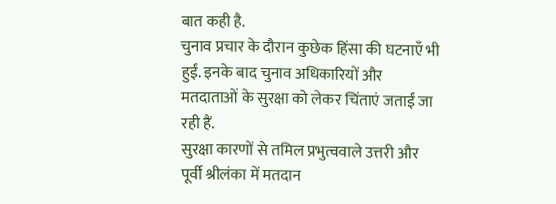बात कही है.
चुनाव प्रचार के दौरान कुछेक हिंसा की घटनाएँ भी हुईं. इनके बाद चुनाव अधिकारियों और मतदाताओं के सुरक्षा को लेकर चिंताएं जताईं जा रही हैं.
सुरक्षा कारणों से तमिल प्रभुत्ववाले उत्तरी और पूर्वी श्रीलंका में मतदान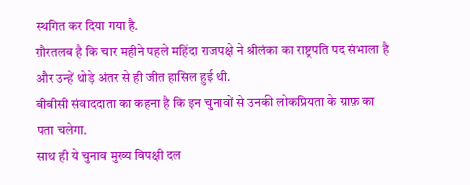स्थगित कर दिया गया है.
ग़ौरतलब है कि चार महीने पहले महिंदा राजपक्षे ने श्रीलंका का राष्ट्रपति पद संभाला है और उन्हें थोड़े अंतर से ही जीत हासिल हुई थी.
बीबीसी संवाददाता का कहना है कि इन चुनावों से उनकी लोकप्रियता के ग्राफ़ का पता चलेगा.
साथ ही ये चुनाव मुख्य विपक्षी दल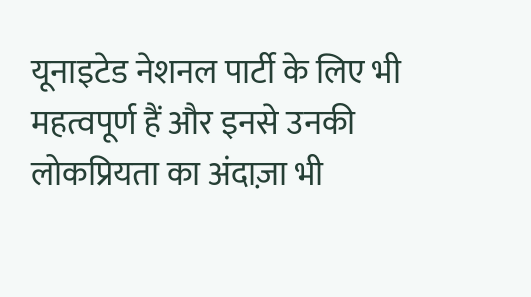यूनाइटेड नेशनल पार्टी के लिए भी महत्वपूर्ण हैं और इनसे उनकी लोकप्रियता का अंदाज़ा भी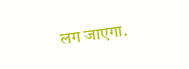लग जाएगा.